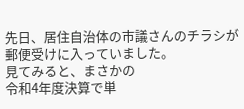先日、居住自治体の市議さんのチラシが郵便受けに入っていました。
見てみると、まさかの
令和4年度決算で単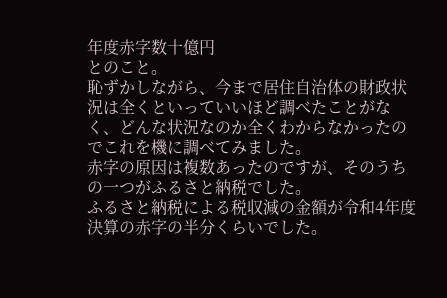年度赤字数十億円
とのこと。
恥ずかしながら、今まで居住自治体の財政状況は全くといっていいほど調べたことがなく、どんな状況なのか全くわからなかったのでこれを機に調べてみました。
赤字の原因は複数あったのですが、そのうちの一つがふるさと納税でした。
ふるさと納税による税収減の金額が令和4年度決算の赤字の半分くらいでした。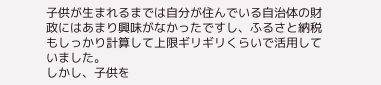子供が生まれるまでは自分が住んでいる自治体の財政にはあまり興味がなかったですし、ふるさと納税もしっかり計算して上限ギリギリくらいで活用していました。
しかし、子供を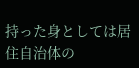持った身としては居住自治体の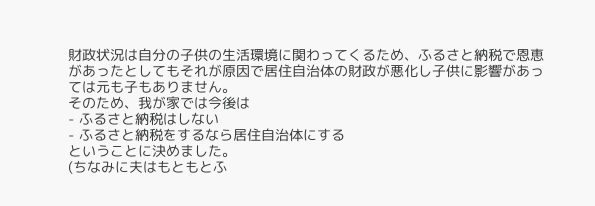財政状況は自分の子供の生活環境に関わってくるため、ふるさと納税で恩恵があったとしてもそれが原因で居住自治体の財政が悪化し子供に影響があっては元も子もありません。
そのため、我が家では今後は
- ふるさと納税はしない
- ふるさと納税をするなら居住自治体にする
ということに決めました。
(ちなみに夫はもともとふ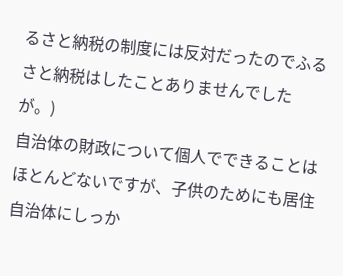るさと納税の制度には反対だったのでふるさと納税はしたことありませんでしたが。)
自治体の財政について個人でできることはほとんどないですが、子供のためにも居住自治体にしっか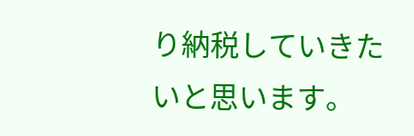り納税していきたいと思います。